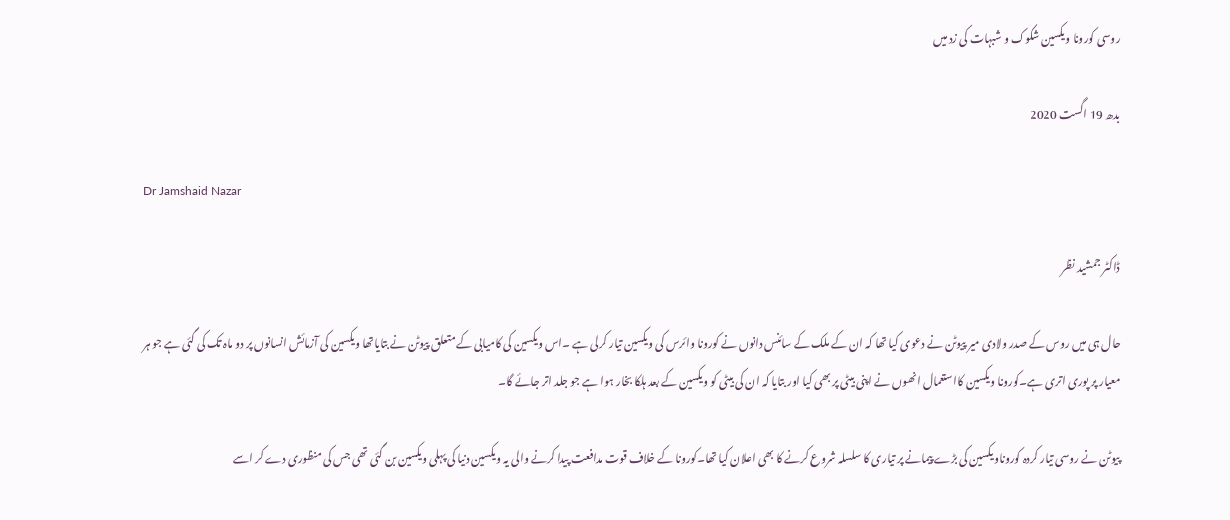روسی کورونا ویکسین شکوک و شبہات کی زد میں

بدھ 19 اگست 2020

Dr Jamshaid Nazar

ڈاکٹر جمشید نظر

حال ہی میں روس کے صدر ولادی میر پیوٹن نے دعوی کیا تھا کہ ان کے ملک کے سائنس دانوں نے کورونا وائرس کی ویکسین تیار کرلی ہے ۔اس ویکسین کی کامیابی کے متعلق پیوٹن نے بتایاتھا ویکسین کی آزمائش انسانوں پر دو ماہ تک کی گئی ہے جو ہر معیار پر پوری اتری ہے۔کورونا ویکسین کاا ستعمال انھوں نے اپنی بیٹی پر بھی کیا اور بتایا کہ ان کی بیٹی کو ویکسین کے بعد ہلکا بخار ہوا ہے جو جلد اتر جائے گا۔

پیوٹن نے روسی تیار کردہ کوروناویکسین کی بڑے پیمانے پر تیاری کا سلسلہ شروع کرنے کا بھی اعلان کیا تھا۔کورونا کے خلاف قوت مدافعت پیدا کرنے والی یہ ویکسین دنیا کی پہلی ویکسین بن گئی تھی جس کی منظوری دے کر اسے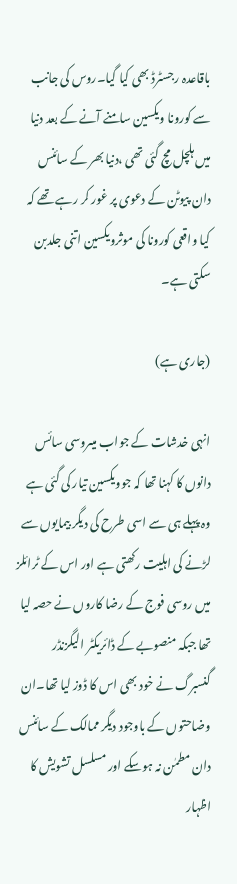باقاعدہ رجسٹرڈ بھی کیا گیا۔روس کی جانب سے کورونا ویکسین سامنے آنے کے بعد دنیا میں ہلچل مچ گئی تھی ،دنیا بھر کے سائنس دان پیوٹن کے دعوی پر غور کر رہے تھے کہ کیا واقعی کورونا کی موثرویکسین اتنی جلدبن سکتی ہے۔

(جاری ہے)

انہی خدشات کے جواب میںروسی سائس دانوں کا کہنا تھا کہ جوویکسین تیار کی گئی ہے وہ پہلے ہی سے اسی طرح کی دیگر بیمایوں سے لڑنے کی اہلیت رکھتی ہے اور اس کے ٹرائلز میں روسی فوج کے رضا کاروں نے حصہ لیا تھا جبکہ منصوبے کے ڈائریکٹر الیگزنڈر گنسبرگ نے خود بھی اس کا ڈوز لیا تھا۔ان وضاحتوں کے باوجود دیگر ممالک کے سائنس دان مطمٰن نہ ہوسکے اور مسلسل تشویش کا اظہار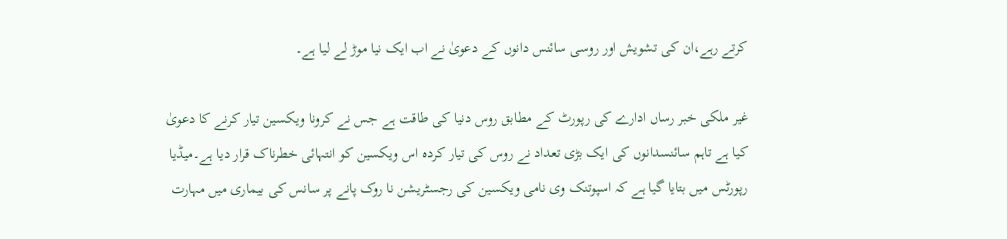کرتے رہے،ان کی تشویش اور روسی سائنس دانوں کے دعویٰ نے اب ایک نیا موڑ لے لیا ہے۔

غیر ملکی خبر رساں ادارے کی رپورٹ کے مطابق روس دنیا کی طاقت ہے جس نے کرونا ویکسین تیار کرنے کا دعویٰ کیا ہے تاہم سائنسدانوں کی ایک بڑی تعداد نے روس کی تیار کردہ اس ویکسین کو انتہائی خطرناک قرار دیا ہے۔میڈیا رپورٹس میں بتایا گیا ہے کہ اسپوتنک وی نامی ویکسین کی رجسٹریشن نا روک پانے پر سانس کی بیماری میں مہارت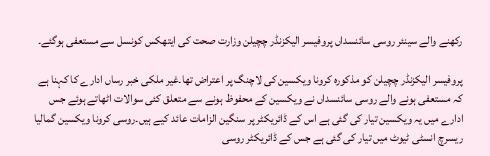رکھنے والے سینئر روسی سائنسداں پروفیسر الیکزنڈر چچیلن وزارت صحت کی ایتھکس کونسل سے مستعفی ہوگئے۔

پروفیسر الیکزنڈر چچیلن کو مذکورہ کرونا ویکسین کی لاچنگ پر اعتراض تھا۔غیر ملکی خبر رساں ادارے کا کہنا ہے کہ مستعفی ہونے والے روسی سائنسداں نے ویکسین کے محفوظ ہونے سے متعلق کئی سوالات اٹھاتے ہوئے جس ادارے میں یہ ویکسین تیار کی گئی ہے اس کے ڈائریکٹر پر سنگین الزامات عائد کیے ہیں۔روسی کرونا ویکسین گمالیا ریسرچ انسٹی ٹیوٹ میں تیار کی گئی ہے جس کے ڈائریکٹر روسی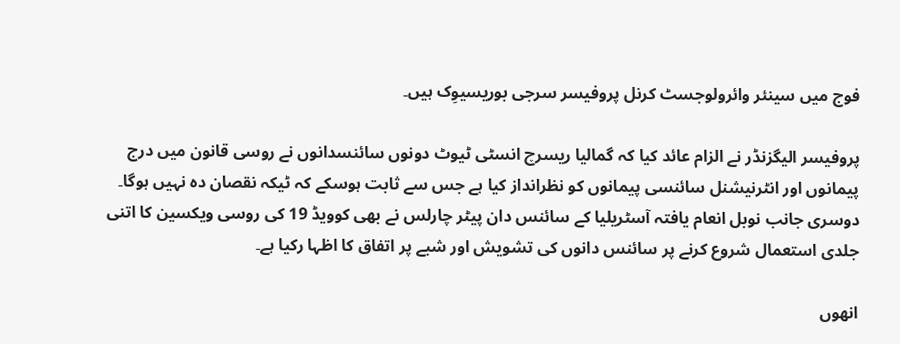فوج میں سینئر وائرولوجسٹ کرنل پروفیسر سرجی بوریسیوِک ہیں۔

پروفیسر الیگزنڈر نے الزام عائد کیا کہ گمالیا ریسرچ انسٹی ٹیوٹ دونوں سائنسدانوں نے روسی قانون میں درج پیمانوں اور انٹرنیشنل سائنسی پیمانوں کو نظرانداز کیا ہے جس سے ثابت ہوسکے کہ ٹیکہ نقصان دہ نہیں ہوگا۔
دوسری جانب نوبل انعام یافتہ آسٹریلیا کے سائنس دان پیٹر چارلس نے بھی کوویڈ 19 کی روسی ویکسین کا اتنی جلدی استعمال شروع کرنے پر سائنس دانوں کی تشویش اور شبے پر اتفاق کا اظہا رکیا ہے۔

انھوں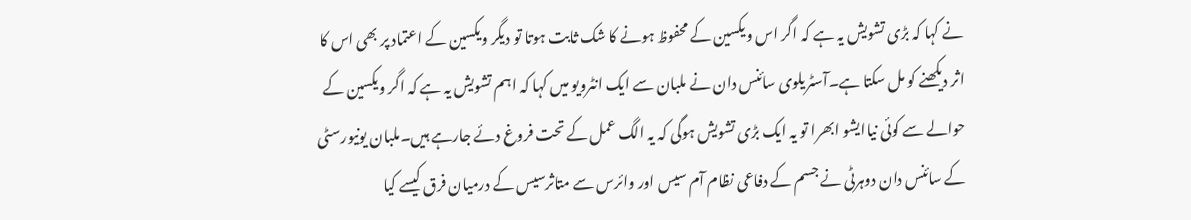نے کہا کہ بڑی تشویش یہ ہے کہ اگر اس ویکسین کے محفوظ ہونے کا شک ثابت ہوتا تو دیگر ویکسین کے اعتماد پر بھی اس کا اثر دیکھنے کو مل سکتا ہے۔آسٹریلوی سائنس دان نے ملبان سے ایک انٹرویو میں کہا کہ اہم تشویش یہ ہے کہ اگر ویکسین کے حوالے سے کوئی نیاایشو ابھرا تو یہ ایک بڑی تشویش ہوگی کہ یہ الگ عمل کے تحت فروغ دئے جارہے ہیں۔ملبان یونیورسٹی کے سائنس دان دوہرٹی نے جسم کے دفاعی نظام آم سیس اور وائرس سے متاثرسیس کے درمیان فرق کیسے کیا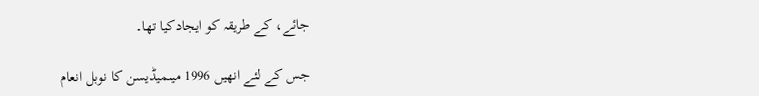جائے، کے طریقہ کو ایجادکیا تھا۔

جس کے لئے انھیں 1996 میںمیڈیسن کا نوبل انعام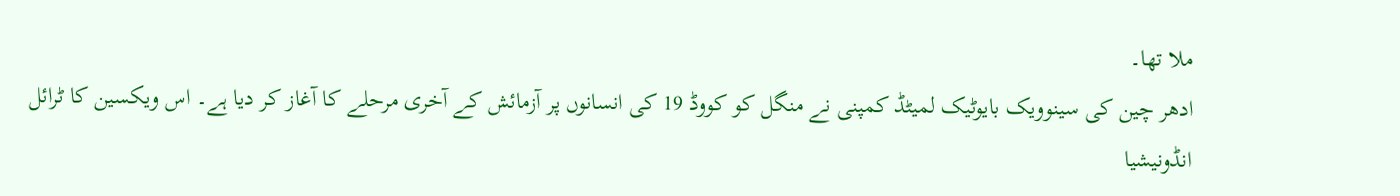ملا تھا۔
ادھر چین کی سینوویک بایوٹیک لمیٹڈ کمپنی نے منگل کو کووڈ 19 کی انسانوں پر آزمائش کے آخری مرحلے کا آغاز کر دیا ہے۔ اس ویکسین کا ٹرائل انڈونیشیا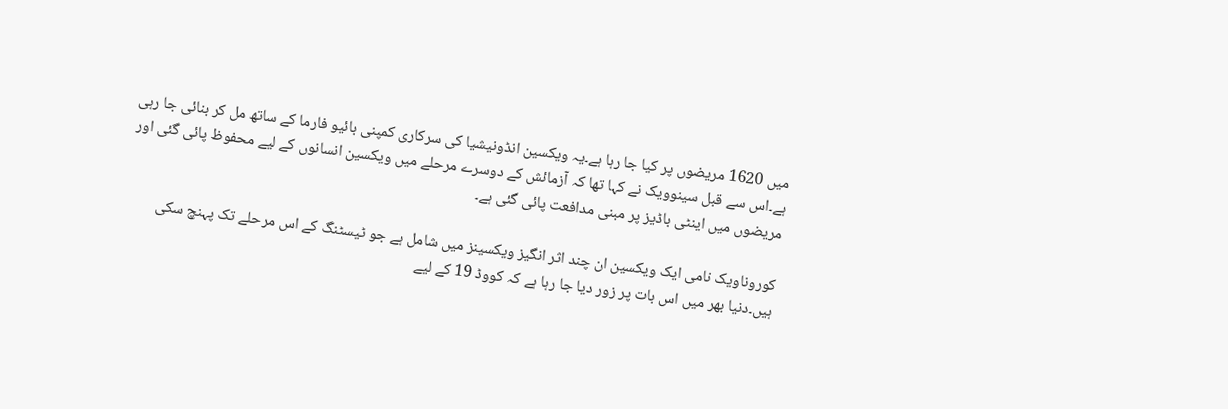میں 1620 مریضوں پر کیا جا رہا ہے۔یہ ویکسین انڈونیشیا کی سرکاری کمپنی بائیو فارما کے ساتھ مل کر بنائی جا رہی ہے۔اس سے قبل سینوویک نے کہا تھا کہ آزمائش کے دوسرے مرحلے میں ویکسین انسانوں کے لیے محفوظ پائی گئی اور مریضوں میں اینٹی باڈیز پر مبنی مدافعت پائی گئی ہے۔

کوروناویک نامی ایک ویکسین ان چند اثر انگیز ویکسینز میں شامل ہے جو ٹیسٹنگ کے اس مرحلے تک پہنچ سکی ہیں۔دنیا بھر میں اس بات پر زور دیا جا رہا ہے کہ کووڈ 19 کے لیے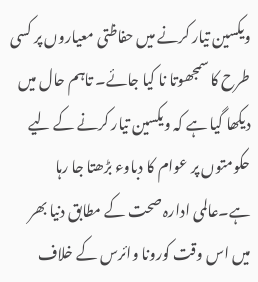ویکسین تیار کرنے میں حفاظتی معیاروں پر کسی طرح کا سمجھوتا نا کیا جائے۔ تاہم حال میں دیکھا گیا ہے کہ ویکسین تیار کرنے کے لیے حکومتوں پر عوام کا دباوء بڑھتا جا رہا ہے۔عالمی ادارہ صحت کے مطابق دنیا بھر میں اس وقت کورونا وائرس کے خلاف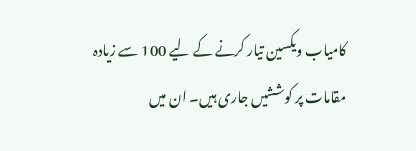کامیاب ویکسین تیار کرنے کے لیے 100 سے زیادہ مقامات پر کوششیں جاری ہیں۔ ان میں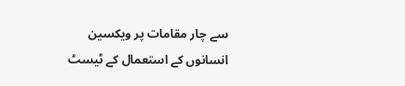سے چار مقامات پر ویکسین انسانوں کے استعمال کے ٹیسٹ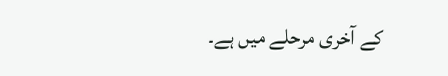کے آخری مرحلے میں ہے۔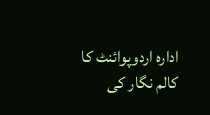ادارہ اردوپوائنٹ کا کالم نگار کی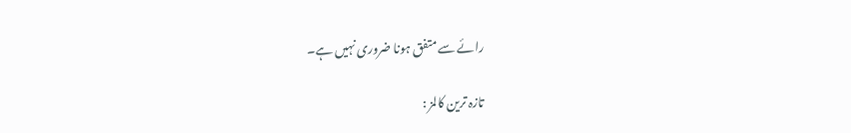رائے سے متفق ہونا ضروری نہیں ہے۔

تازہ ترین کالمز :